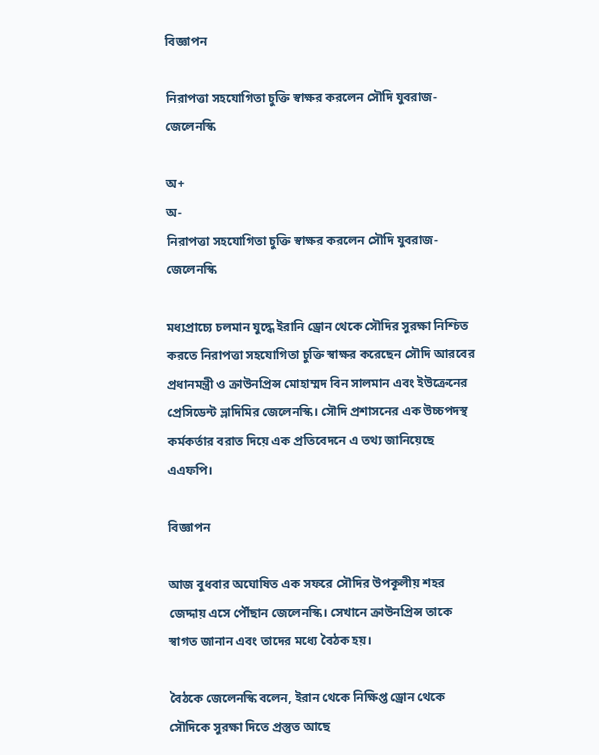বিজ্ঞাপন

নিরাপত্তা সহযোগিতা চুক্তি স্বাক্ষর করলেন সৌদি যুবরাজ-জেলেনস্কি

অ+
অ-
নিরাপত্তা সহযোগিতা চুক্তি স্বাক্ষর করলেন সৌদি যুবরাজ-জেলেনস্কি

মধ্যপ্রাচ্যে চলমান যুদ্ধে ইরানি ড্রোন থেকে সৌদির সুরক্ষা নিশ্চিত করতে নিরাপত্তা সহযোগিতা চুক্তি স্বাক্ষর করেছেন সৌদি আরবের প্রধানমন্ত্রী ও ক্রাউনপ্রিন্স মোহাম্মদ বিন সালমান এবং ইউক্রেনের প্রেসিডেন্ট ভ্লাদিমির জেলেনস্কি। সৌদি প্রশাসনের এক উচ্চপদস্থ কর্মকর্তার বরাত দিয়ে এক প্রতিবেদনে এ তথ্য জানিয়েছে এএফপি।

বিজ্ঞাপন

আজ বুধবার অঘোষিত এক সফরে সৌদির উপকূলীয় শহর জেদ্দায় এসে পৌঁছান জেলেনস্কি। সেখানে ক্রাউনপ্রিন্স তাকে স্বাগত জানান এবং তাদের মধ্যে বৈঠক হয়।

বৈঠকে জেলেনস্কি বলেন, ইরান থেকে নিক্ষিপ্ত ড্রোন থেকে সৌদিকে সুরক্ষা দিতে প্রস্তুত আছে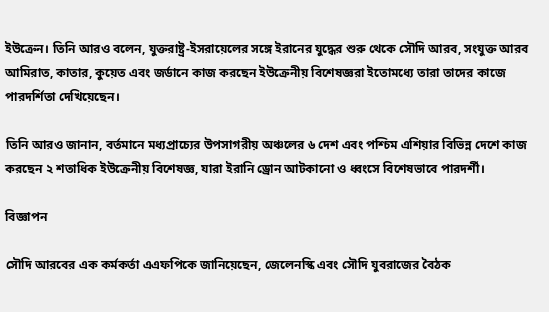ইউক্রেন। তিনি আরও বলেন, যুক্তরাষ্ট্র-ইসরায়েলের সঙ্গে ইরানের যুদ্ধের শুরু থেকে সৌদি আরব, সংযুক্ত আরব আমিরাত, কাতার, কুয়েত এবং জর্ডানে কাজ করছেন ইউক্রেনীয় বিশেষজ্ঞরা ইতোমধ্যে তারা তাদের কাজে পারদর্শিতা দেখিয়েছেন।

তিনি আরও জানান, বর্তমানে মধ্যপ্রাচ্যের উপসাগরীয় অঞ্চলের ৬ দেশ এবং পশ্চিম এশিয়ার বিভিন্ন দেশে কাজ করছেন ২ শতাধিক ইউক্রেনীয় বিশেষজ্ঞ, যারা ইরানি ড্রোন আটকানো ও ধ্বংসে বিশেষভাবে পারদর্শী।

বিজ্ঞাপন

সৌদি আরবের এক কর্মকর্তা এএফপিকে জানিয়েছেন, জেলেনস্কি এবং সৌদি যুবরাজের বৈঠক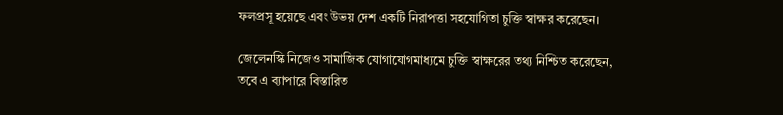ফলপ্রসূ হয়েছে এবং উভয় দেশ একটি নিরাপত্তা সহযোগিতা চুক্তি স্বাক্ষর করেছেন।

জেলেনস্কি নিজেও সামাজিক যোগাযোগমাধ্যমে চুক্তি স্বাক্ষরের তথ্য নিশ্চিত করেছেন, তবে এ ব্যাপারে বিস্তারিত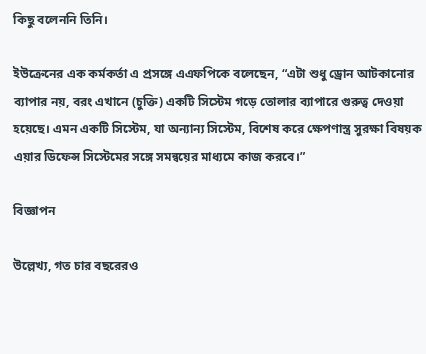কিছু বলেননি তিনি।

ইউক্রেনের এক কর্মকর্তা এ প্রসঙ্গে এএফপিকে বলেছেন, “এটা শুধু ড্রোন আটকানোর ব্যাপার নয়, বরং এখানে (চুক্তি) একটি সিস্টেম গড়ে তোলার ব্যাপারে গুরুত্ব দেওয়া হয়েছে। এমন একটি সিস্টেম, যা অন্যান্য সিস্টেম, বিশেষ করে ক্ষেপণাস্ত্র সুরক্ষা বিষয়ক এয়ার ডিফেন্স সিস্টেমের সঙ্গে সমন্বয়ের মাধ্যমে কাজ করবে।”

বিজ্ঞাপন

উল্লেখ্য, গত চার বছরেরও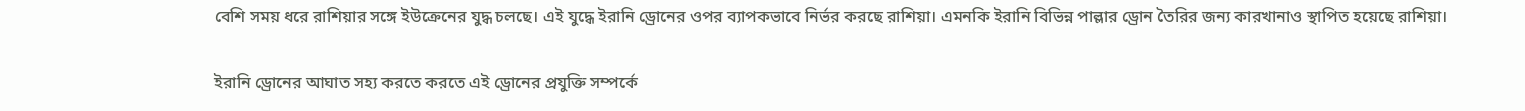বেশি সময় ধরে রাশিয়ার সঙ্গে ইউক্রেনের যুদ্ধ চলছে। এই যুদ্ধে ইরানি ড্রোনের ওপর ব্যাপকভাবে নির্ভর করছে রাশিয়া। এমনকি ইরানি বিভিন্ন পাল্লার ড্রোন তৈরির জন্য কারখানাও স্থাপিত হয়েছে রাশিয়া।

ইরানি ড্রোনের আঘাত সহ্য করতে করতে এই ড্রোনের প্রযুক্তি সম্পর্কে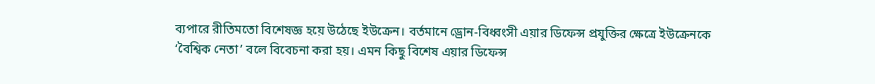ব্যপারে রীতিমতো বিশেষজ্ঞ হয়ে উঠেছে ইউক্রেন। বর্তমানে ড্রোন-বিধ্বংসী এয়ার ডিফেন্স প্রযুক্তির ক্ষেত্রে ইউক্রেনকে ‘বৈশ্বিক নেতা’ বলে বিবেচনা করা হয়। এমন কিছু বিশেষ এয়ার ডিফেন্স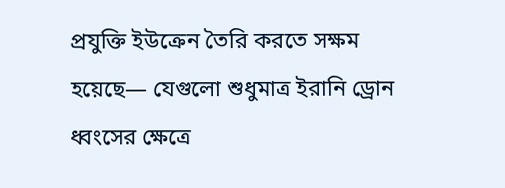প্রযুক্তি ইউক্রেন তৈরি করতে সক্ষম হয়েছে— যেগুলো শুধুমাত্র ইরানি ড্রোন ধ্বংসের ক্ষেত্রে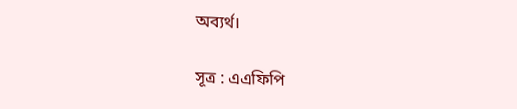অব্যর্থ।

সূত্র : এএফিপি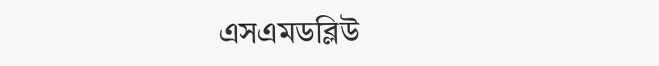এসএমডব্লিউ